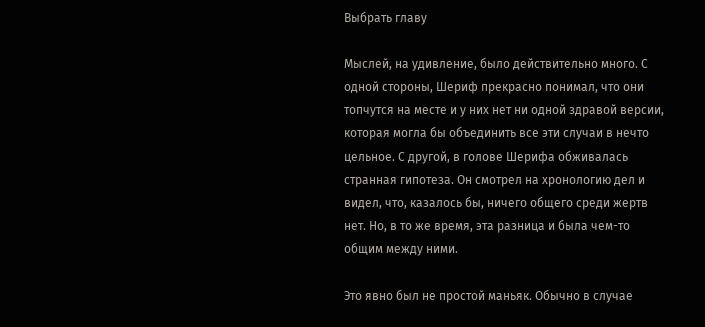Выбрать главу

Мыслей, на удивление, было действительно много. С одной стороны, Шериф прекрасно понимал, что они топчутся на месте и у них нет ни одной здравой версии, которая могла бы объединить все эти случаи в нечто цельное. С другой, в голове Шерифа обживалась странная гипотеза. Он смотрел на хронологию дел и видел, что, казалось бы, ничего общего среди жертв нет. Но, в то же время, эта разница и была чем-то общим между ними.

Это явно был не простой маньяк. Обычно в случае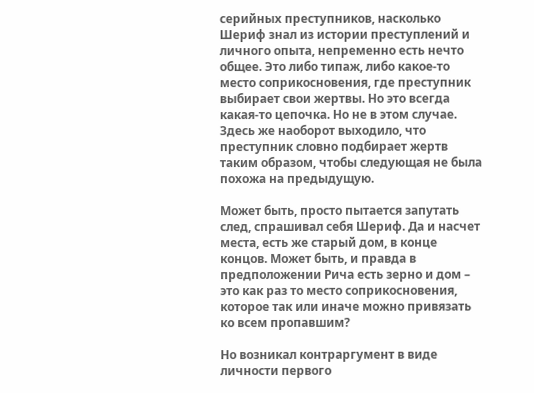серийных преступников, насколько Шериф знал из истории преступлений и личного опыта, непременно есть нечто общее. Это либо типаж, либо какое-то место соприкосновения, где преступник выбирает свои жертвы. Но это всегда какая-то цепочка. Но не в этом случае. Здесь же наоборот выходило, что преступник словно подбирает жертв таким образом, чтобы следующая не была похожа на предыдущую.

Может быть, просто пытается запутать след, спрашивал себя Шериф. Да и насчет места, есть же старый дом, в конце концов. Может быть, и правда в предположении Рича есть зерно и дом – это как раз то место соприкосновения, которое так или иначе можно привязать ко всем пропавшим?

Но возникал контраргумент в виде личности первого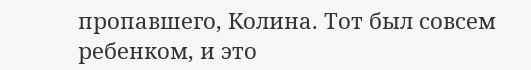пропавшего, Колина. Тот был совсем ребенком, и это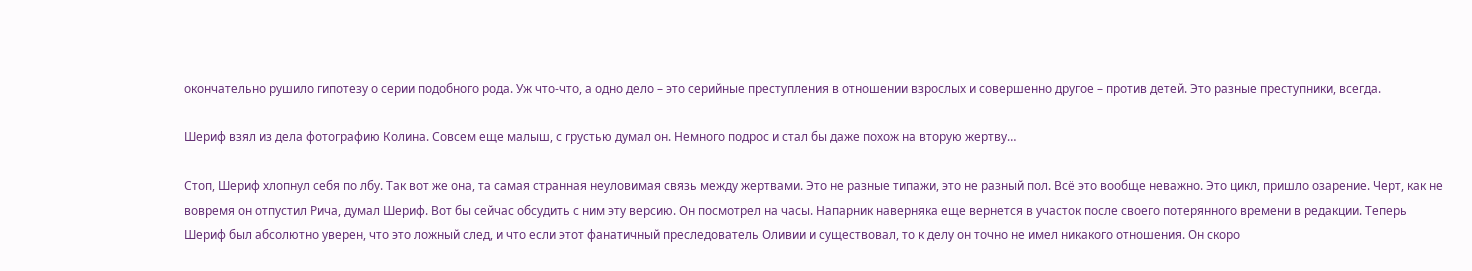окончательно рушило гипотезу о серии подобного рода. Уж что-что, а одно дело – это серийные преступления в отношении взрослых и совершенно другое – против детей. Это разные преступники, всегда.

Шериф взял из дела фотографию Колина. Совсем еще малыш, с грустью думал он. Немного подрос и стал бы даже похож на вторую жертву…

Стоп, Шериф хлопнул себя по лбу. Так вот же она, та самая странная неуловимая связь между жертвами. Это не разные типажи, это не разный пол. Всё это вообще неважно. Это цикл, пришло озарение. Черт, как не вовремя он отпустил Рича, думал Шериф. Вот бы сейчас обсудить с ним эту версию. Он посмотрел на часы. Напарник наверняка еще вернется в участок после своего потерянного времени в редакции. Теперь Шериф был абсолютно уверен, что это ложный след, и что если этот фанатичный преследователь Оливии и существовал, то к делу он точно не имел никакого отношения. Он скоро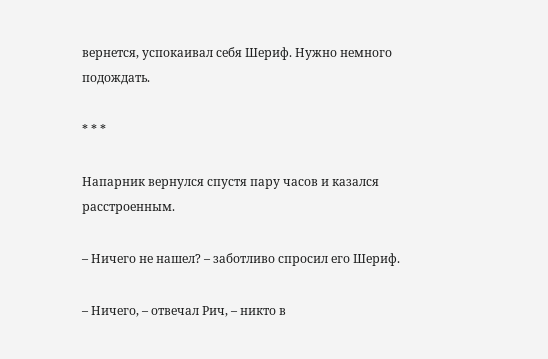вернется, успокаивал себя Шериф. Нужно немного подождать.

* * *

Напарник вернулся спустя пару часов и казался расстроенным.

– Ничего не нашел? – заботливо спросил его Шериф.

– Ничего, – отвечал Рич, – никто в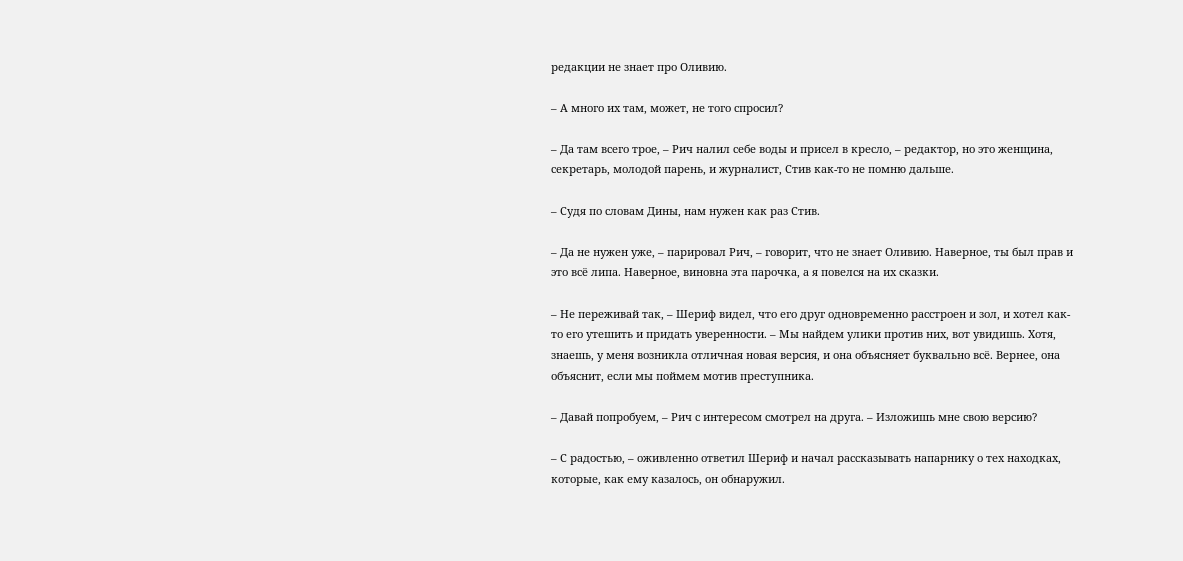редакции не знает про Оливию.

– А много их там, может, не того спросил?

– Да там всего трое, – Рич налил себе воды и присел в кресло, – редактор, но это женщина, секретарь, молодой парень, и журналист, Стив как-то не помню дальше.

– Судя по словам Дины, нам нужен как раз Стив.

– Да не нужен уже, – парировал Рич, – говорит, что не знает Оливию. Наверное, ты был прав и это всё липа. Наверное, виновна эта парочка, а я повелся на их сказки.

– Не переживай так, – Шериф видел, что его друг одновременно расстроен и зол, и хотел как-то его утешить и придать уверенности. – Мы найдем улики против них, вот увидишь. Хотя, знаешь, у меня возникла отличная новая версия, и она объясняет буквально всё. Вернее, она объяснит, если мы поймем мотив преступника.

– Давай попробуем, – Рич с интересом смотрел на друга. – Изложишь мне свою версию?

– С радостью, – оживленно ответил Шериф и начал рассказывать напарнику о тех находках, которые, как ему казалось, он обнаружил.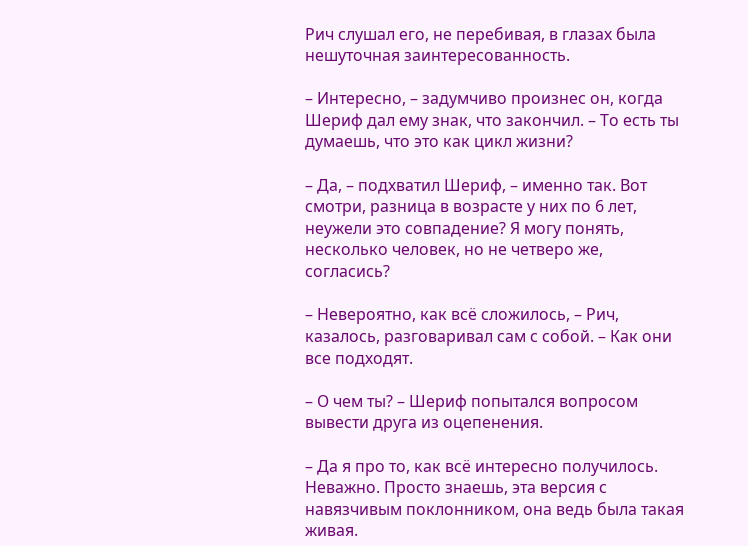Рич слушал его, не перебивая, в глазах была нешуточная заинтересованность.

– Интересно, – задумчиво произнес он, когда Шериф дал ему знак, что закончил. – То есть ты думаешь, что это как цикл жизни?

– Да, – подхватил Шериф, – именно так. Вот смотри, разница в возрасте у них по 6 лет, неужели это совпадение? Я могу понять, несколько человек, но не четверо же, согласись?

– Невероятно, как всё сложилось, – Рич, казалось, разговаривал сам с собой. – Как они все подходят.

– О чем ты? – Шериф попытался вопросом вывести друга из оцепенения.

– Да я про то, как всё интересно получилось. Неважно. Просто знаешь, эта версия с навязчивым поклонником, она ведь была такая живая.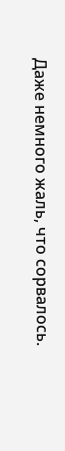Даже немного жаль, что сорвалось.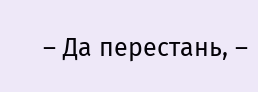– Да перестань, –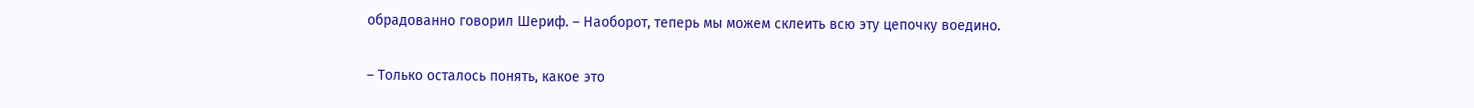обрадованно говорил Шериф. – Наоборот, теперь мы можем склеить всю эту цепочку воедино.

– Только осталось понять, какое это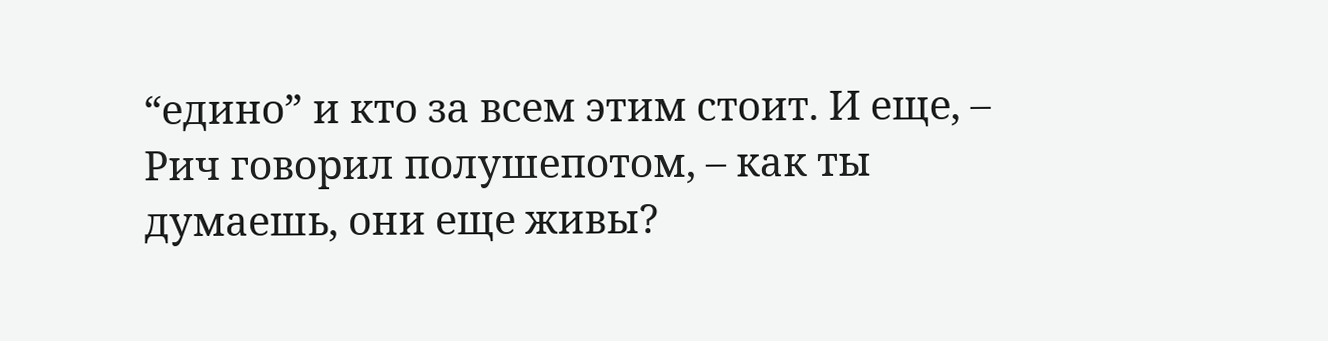“едино” и кто за всем этим стоит. И еще, – Рич говорил полушепотом, – как ты думаешь, они еще живы?